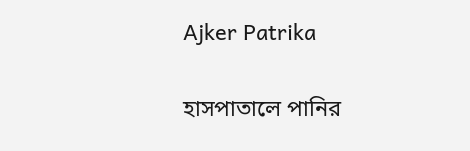Ajker Patrika

হাসপাতালে পানির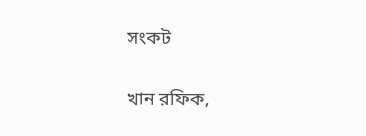সংকট

খান রফিক,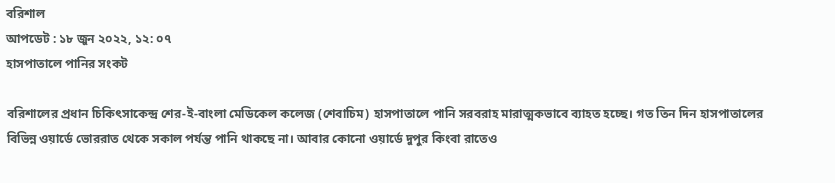বরিশাল
আপডেট : ১৮ জুন ২০২২, ১২: ০৭
হাসপাতালে পানির সংকট

বরিশালের প্রধান চিকিৎসাকেন্দ্র শের-ই-বাংলা মেডিকেল কলেজ (শেবাচিম) হাসপাতালে পানি সরবরাহ মারাত্মকভাবে ব্যাহত হচ্ছে। গত তিন দিন হাসপাতালের বিভিন্ন ওয়ার্ডে ভোররাত থেকে সকাল পর্যন্ত পানি থাকছে না। আবার কোনো ওয়ার্ডে দুপুর কিংবা রাতেও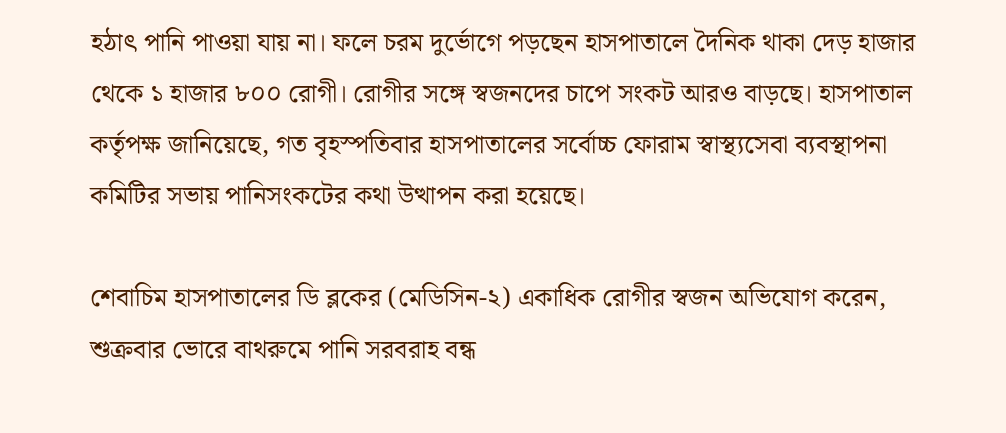হঠাৎ পানি পাওয়া যায় না। ফলে চরম দুর্ভোগে পড়ছেন হাসপাতালে দৈনিক থাকা দেড় হাজার থেকে ১ হাজার ৮০০ রোগী। রোগীর সঙ্গে স্বজনদের চাপে সংকট আরও বাড়ছে। হাসপাতাল কর্তৃপক্ষ জানিয়েছে, গত বৃহস্পতিবার হাসপাতালের সর্বোচ্চ ফোরাম স্বাস্থ্যসেবা ব্যবস্থাপনা কমিটির সভায় পানিসংকটের কথা উত্থাপন করা হয়েছে।

শেবাচিম হাসপাতালের ডি ব্লকের (মেডিসিন-২) একাধিক রোগীর স্বজন অভিযোগ করেন, শুক্রবার ভোরে বাথরুমে পানি সরবরাহ বন্ধ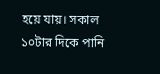হয়ে যায়। সকাল ১০টার দিকে পানি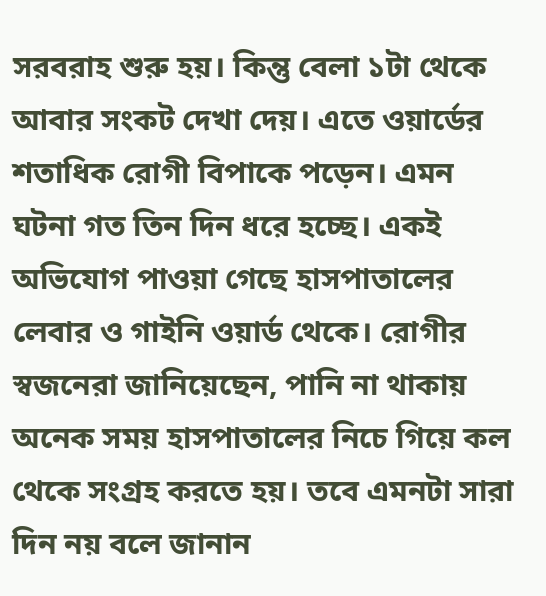সরবরাহ শুরু হয়। কিন্তু বেলা ১টা থেকে আবার সংকট দেখা দেয়। এতে ওয়ার্ডের শতাধিক রোগী বিপাকে পড়েন। এমন ঘটনা গত তিন দিন ধরে হচ্ছে। একই অভিযোগ পাওয়া গেছে হাসপাতালের লেবার ও গাইনি ওয়ার্ড থেকে। রোগীর স্বজনেরা জানিয়েছেন, পানি না থাকায় অনেক সময় হাসপাতালের নিচে গিয়ে কল থেকে সংগ্রহ করতে হয়। তবে এমনটা সারা দিন নয় বলে জানান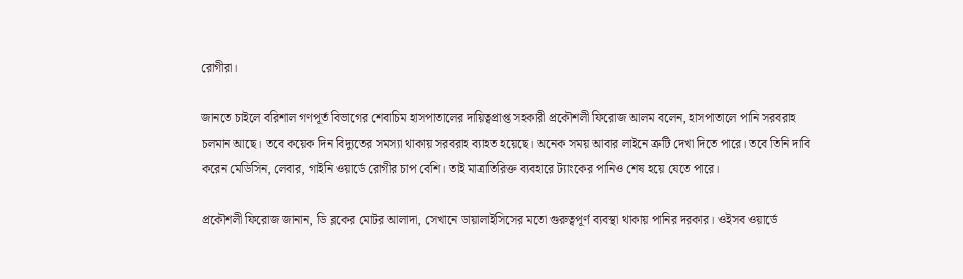রোগীরা।

জানতে চাইলে বরিশাল গণপূর্ত বিভাগের শেবাচিম হাসপাতালের দায়িত্বপ্রাপ্ত সহকারী প্রকৌশলী ফিরোজ আলম বলেন, হাসপাতালে পানি সরবরাহ চলমান আছে। তবে কয়েক দিন বিদ্যুতের সমস্যা থাকায় সরবরাহ ব্যাহত হয়েছে। অনেক সময় আবার লাইনে ত্রুটি দেখা দিতে পারে। তবে তিনি দাবি করেন মেডিসিন, লেবার, গাইনি ওয়ার্ডে রোগীর চাপ বেশি। তাই মাত্রাতিরিক্ত ব্যবহারে ট্যাংকের পানিও শেষ হয়ে যেতে পারে।

প্রকৌশলী ফিরোজ জানান, ডি ব্লকের মোটর আলাদা, সেখানে ডায়ালাইসিসের মতো গুরুত্বপূর্ণ ব্যবস্থা থাকায় পানির দরকার। ওইসব ওয়ার্ডে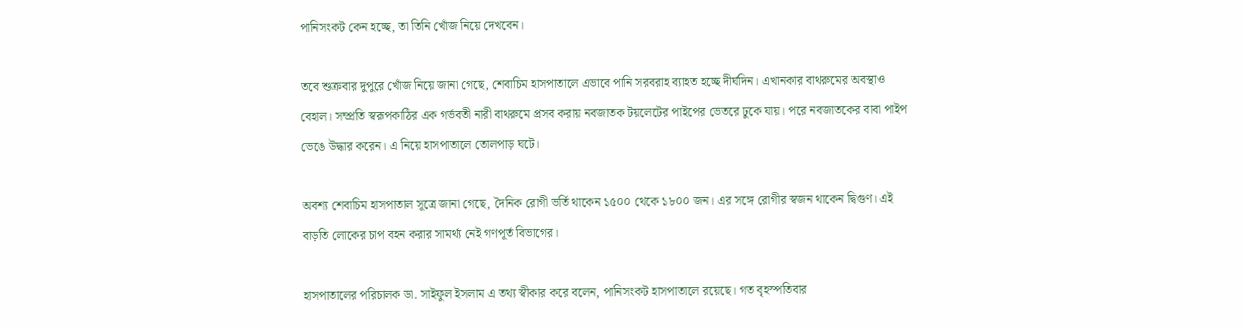পানিসংকট কেন হচ্ছে, তা তিনি খোঁজ নিয়ে দেখবেন।

তবে শুক্রবার দুপুরে খোঁজ নিয়ে জানা গেছে, শেবাচিম হাসপাতালে এভাবে পানি সরবরাহ ব্যাহত হচ্ছে দীর্ঘদিন। এখানকার বাথরুমের অবস্থাও বেহাল। সম্প্রতি স্বরূপকাঠির এক গর্ভবতী নারী বাথরুমে প্রসব করায় নবজাতক টয়লেটের পাইপের ভেতরে ঢুকে যায়। পরে নবজাতকের বাবা পাইপ ভেঙে উদ্ধার করেন। এ নিয়ে হাসপাতালে তোলপাড় ঘটে।

অবশ্য শেবাচিম হাসপাতাল সূত্রে জানা গেছে, দৈনিক রোগী ভর্তি থাকেন ১৫০০ থেকে ১৮০০ জন। এর সঙ্গে রোগীর স্বজন থাকেন দ্বিগুণ। এই বাড়তি লোকের চাপ বহন করার সামর্থ্য নেই গণপূর্ত বিভাগের।

হাসপাতালের পরিচালক ডা. সাইফুল ইসলাম এ তথ্য স্বীকার করে বলেন, পানিসংকট হাসপাতালে রয়েছে। গত বৃহস্পতিবার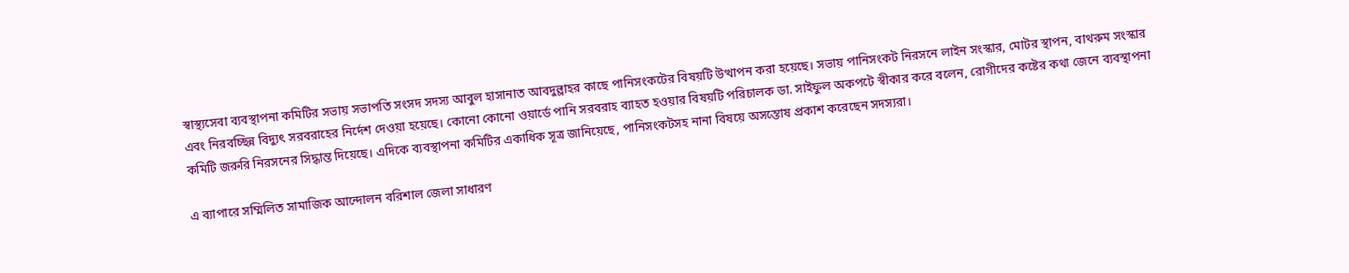স্বাস্থ্যসেবা ব্যবস্থাপনা কমিটির সভায় সভাপতি সংসদ সদস্য আবুল হাসানাত আবদুল্লাহর কাছে পানিসংকটের বিষয়টি উত্থাপন করা হয়েছে। সভায় পানিসংকট নিরসনে লাইন সংস্কার, মোটর স্থাপন, বাথরুম সংস্কার এবং নিরবচ্ছিন্ন বিদ্যুৎ সরবরাহের নির্দেশ দেওয়া হয়েছে। কোনো কোনো ওয়ার্ডে পানি সরবরাহ ব্যাহত হওয়ার বিষয়টি পরিচালক ডা. সাইফুল অকপটে স্বীকার করে বলেন, রোগীদের কষ্টের কথা জেনে ব্যবস্থাপনা কমিটি জরুরি নিরসনের সিদ্ধান্ত দিয়েছে। এদিকে ব্যবস্থাপনা কমিটির একাধিক সূত্র জানিয়েছে, পানিসংকটসহ নানা বিষয়ে অসন্তোষ প্রকাশ করেছেন সদস্যরা।

এ ব্যাপারে সম্মিলিত সামাজিক আন্দোলন বরিশাল জেলা সাধারণ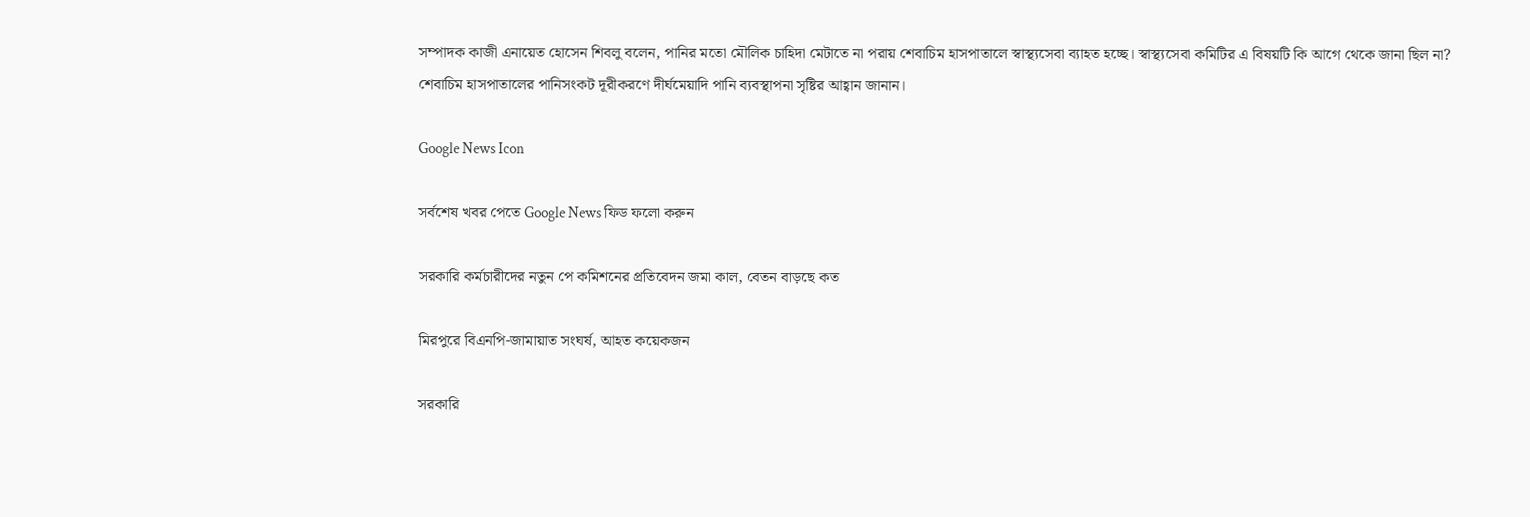সম্পাদক কাজী এনায়েত হোসেন শিবলু বলেন, পানির মতো মৌলিক চাহিদা মেটাতে না পরায় শেবাচিম হাসপাতালে স্বাস্থ্যসেবা ব্যাহত হচ্ছে। স্বাস্থ্যসেবা কমিটির এ বিষয়টি কি আগে থেকে জানা ছিল না? শেবাচিম হাসপাতালের পানিসংকট দূরীকরণে দীর্ঘমেয়াদি পানি ব্যবস্থাপনা সৃষ্টির আহ্বান জানান।

Google News Icon

সর্বশেষ খবর পেতে Google News ফিড ফলো করুন

সরকারি কর্মচারীদের নতুন পে কমিশনের প্রতিবেদন জমা কাল, বেতন বাড়ছে কত

মিরপুরে বিএনপি-জামায়াত সংঘর্ষ, আহত কয়েকজন

সরকারি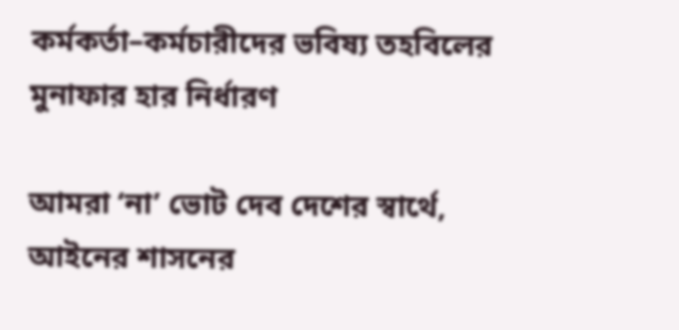কর্মকর্তা–কর্মচারীদের ভবিষ্য তহবিলের মুনাফার হার নির্ধারণ

আমরা ‘না’ ভোট দেব দেশের স্বার্থে, আইনের শাসনের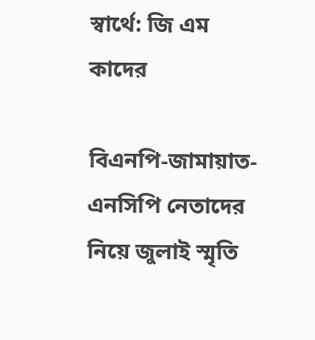স্বার্থে: জি এম কাদের

বিএনপি-জামায়াত-এনসিপি নেতাদের নিয়ে জুলাই স্মৃতি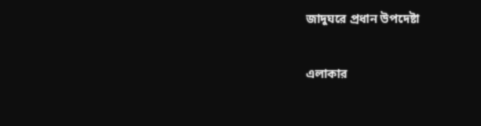জাদুঘরে প্রধান উপদেষ্টা

এলাকার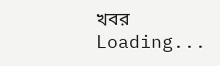খবর
Loading...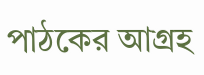পাঠকের আগ্রহ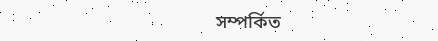সম্পর্কিত